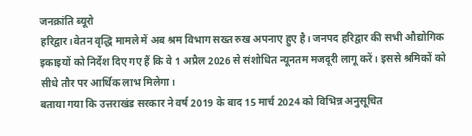जनक्रांति ब्यूरो
हरिद्वार।वेतन वृद्धि मामले में अब श्रम विभाग सख्त रुख अपनाए हुए है। जनपद हरिद्वार की सभी औद्योगिक इकाइयों को निर्देश दिए गए हैं कि वे 1 अप्रैल 2026 से संशोधित न्यूनतम मजदूरी लागू करें। इससे श्रमिकों को सीधे तौर पर आर्थिक लाभ मिलेगा।
बताया गया कि उत्तराखंड सरकार ने वर्ष 2019 के बाद 15 मार्च 2024 को विभिन्न अनुसूचित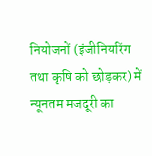नियोजनों (इंजीनियरिंग तथा कृषि को छोड़कर) में न्यूनतम मजदूरी का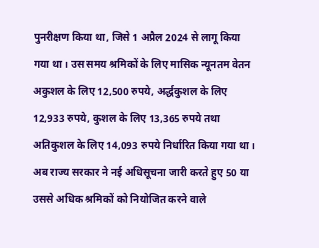पुनरीक्षण किया था, जिसे 1 अप्रैल 2024 से लागू किया गया था। उस समय श्रमिकों के लिए मासिक न्यूनतम वेतन अकुशल के लिए 12,500 रुपये, अर्द्धकुशल के लिए 12,933 रुपये, कुशल के लिए 13,365 रुपये तथा अतिकुशल के लिए 14,093 रुपये निर्धारित किया गया था।
अब राज्य सरकार ने नई अधिसूचना जारी करते हुए 50 या उससे अधिक श्रमिकों को नियोजित करने वाले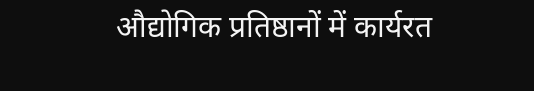औद्योगिक प्रतिष्ठानों में कार्यरत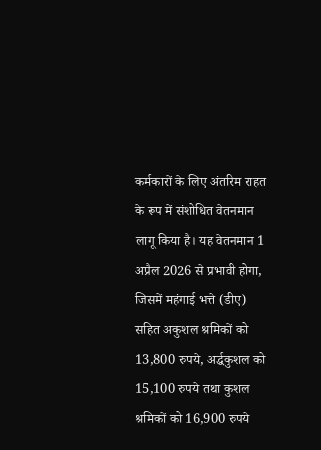कर्मकारों के लिए अंतरिम राहत के रूप में संशोधित वेतनमान लागू किया है। यह वेतनमान 1 अप्रैल 2026 से प्रभावी होगा, जिसमें महंगाई भत्ते (डीए) सहित अकुशल श्रमिकों को 13,800 रुपये, अर्द्धकुशल को 15,100 रुपये तथा कुशल श्रमिकों को 16,900 रुपये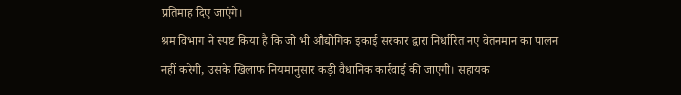प्रतिमाह दिए जाएंगे।
श्रम विभाग ने स्पष्ट किया है कि जो भी औद्योगिक इकाई सरकार द्वारा निर्धारित नए वेतनमान का पालन नहीं करेगी, उसके खिलाफ नियमानुसार कड़ी वैधानिक कार्रवाई की जाएगी। सहायक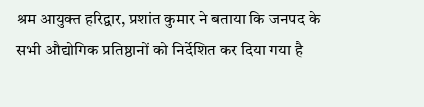श्रम आयुक्त हरिद्वार, प्रशांत कुमार ने बताया कि जनपद के सभी औद्योगिक प्रतिष्ठानों को निर्देशित कर दिया गया है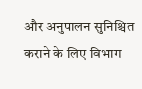और अनुपालन सुनिश्चित कराने के लिए विभाग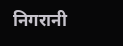निगरानी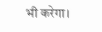भी करेगा।